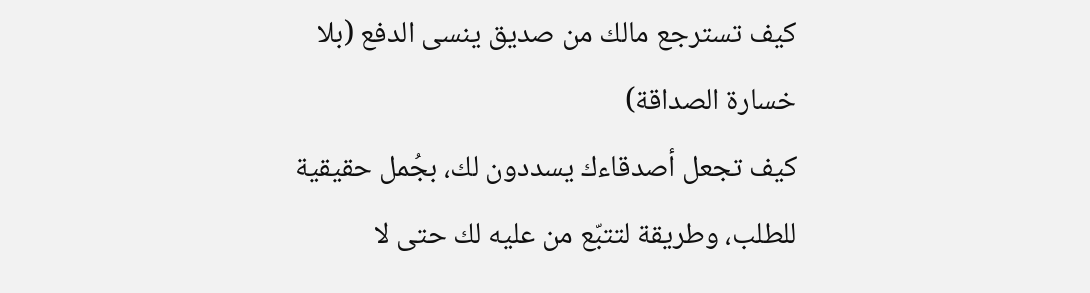كيف تسترجع مالك من صديق ينسى الدفع (بلا خسارة الصداقة)
كيف تجعل أصدقاءك يسددون لك، بجُمل حقيقية للطلب، وطريقة لتتبّع من عليه لك حتى لا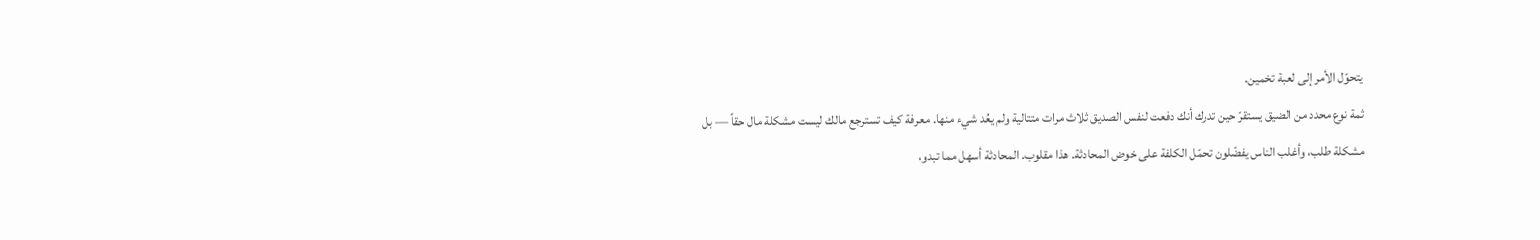يتحوّل الأمر إلى لعبة تخمين.
ثمة نوع محدد من الضيق يستقرّ حين تدرك أنك دفعت لنفس الصديق ثلاث مرات متتالية ولم يعُد شيء منها. معرفة كيف تسترجع مالك ليست مشكلة مال حقاً — بل مشكلة طلب، وأغلب الناس يفضّلون تحمّل الكلفة على خوض المحادثة. هذا مقلوب. المحادثة أسهل مما تبدو،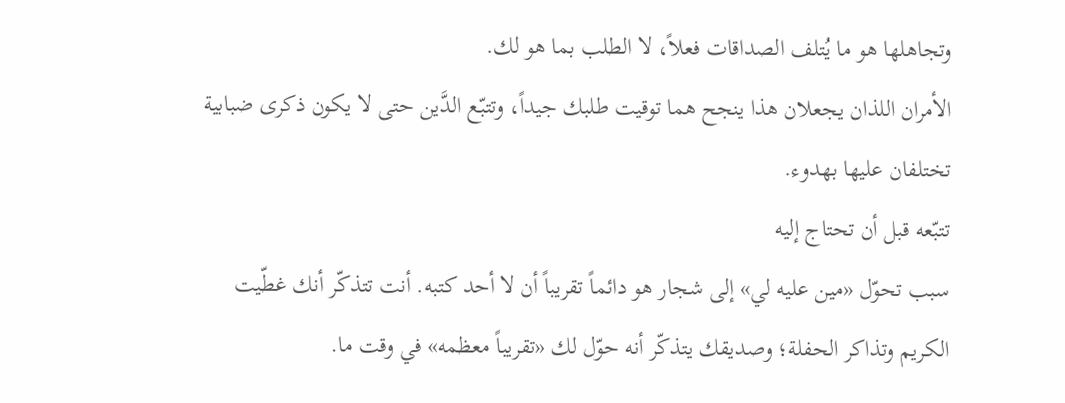وتجاهلها هو ما يُتلف الصداقات فعلاً، لا الطلب بما هو لك.
الأمران اللذان يجعلان هذا ينجح هما توقيت طلبك جيداً، وتتبّع الدَّين حتى لا يكون ذكرى ضبابية تختلفان عليها بهدوء.
تتبّعه قبل أن تحتاج إليه
سبب تحوّل «مين عليه لي» إلى شجار هو دائماً تقريباً أن لا أحد كتبه. أنت تتذكّر أنك غطّيت الكريم وتذاكر الحفلة؛ وصديقك يتذكّر أنه حوّل لك «تقريباً معظمه» في وقت ما.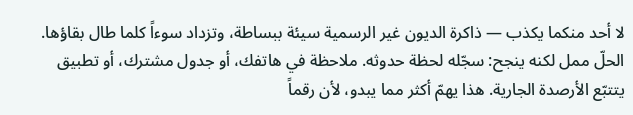لا أحد منكما يكذب — ذاكرة الديون غير الرسمية سيئة ببساطة، وتزداد سوءاً كلما طال بقاؤها.
الحلّ ممل لكنه ينجح: سجّله لحظة حدوثه. ملاحظة في هاتفك، أو جدول مشترك، أو تطبيق يتتبّع الأرصدة الجارية. هذا يهمّ أكثر مما يبدو، لأن رقماً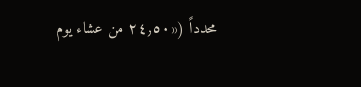محدداً («٢٤٫٥٠ من عشاء يوم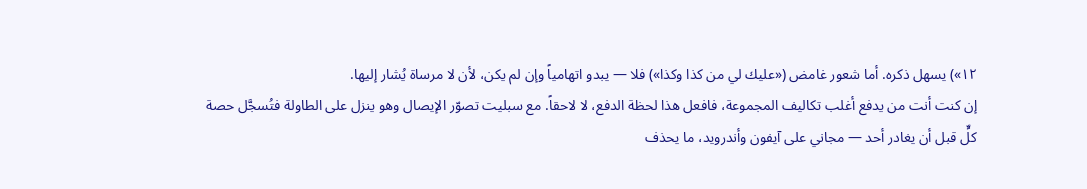١٢») يسهل ذكره. أما شعور غامض («عليك لي من كذا وكذا») فلا — يبدو اتهامياً وإن لم يكن، لأن لا مرساة يُشار إليها.
إن كنت أنت من يدفع أغلب تكاليف المجموعة، فافعل هذا لحظة الدفع، لا لاحقاً. مع سبليت تصوّر الإيصال وهو ينزل على الطاولة فتُسجَّل حصة كلٍّ قبل أن يغادر أحد — مجاني على آيفون وأندرويد، ما يحذف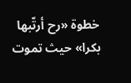خطوة «رح أرتّبها بكرا» حيث تموت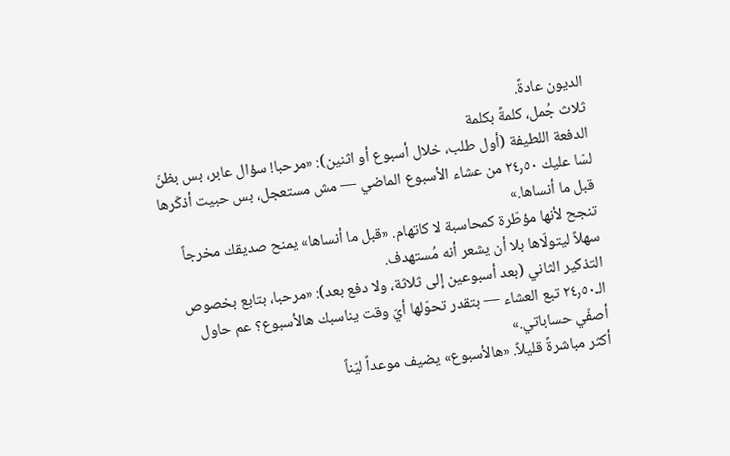الديون عادةً.
ثلاث جُمل، كلمةً بكلمة
الدفعة اللطيفة (أول طلب، خلال أسبوع أو اثنين): «مرحبا! سؤال عابر، بس بظنّ لسّا عليك ٢٤٫٥٠ من عشاء الأسبوع الماضي — مش مستعجل، بس حبيت أذكّرها قبل ما أنساها.»
تنجح لأنها مؤطّرة كمحاسبة لا كاتهام. «قبل ما أنساها» يمنح صديقك مخرجاً سهلاً ليتولّاها بلا أن يشعر أنه مُستهدف.
التذكير الثاني (بعد أسبوعين إلى ثلاثة، ولا دفع بعد): «مرحبا، بتابع بخصوص الـ٢٤٫٥٠ تبع العشاء — بتقدر تحوّلها أيّ وقت يناسبك هالأسبوع؟ عم حاول أصفّي حساباتي.»
أكثر مباشرةً قليلاً. «هالأسبوع» يضيف موعداً ليّناً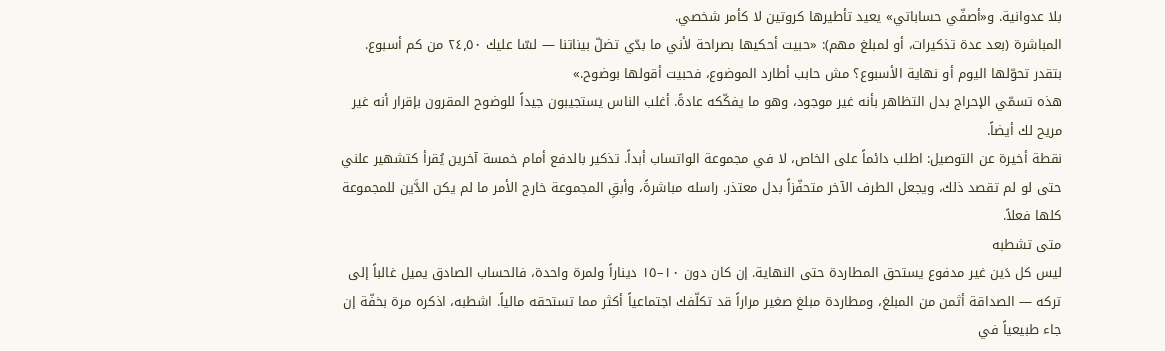بلا عدوانية. و«أصفّي حساباتي» يعيد تأطيرها كروتين لا كأمر شخصي.
المباشرة (بعد عدة تذكيرات، أو لمبلغ مهم): «حبيت أحكيها بصراحة لأني ما بدّي تضلّ بيناتنا — لسّا عليك ٢٤٫٥٠ من كم أسبوع. بتقدر تحوّلها اليوم أو نهاية الأسبوع؟ مش حابب أطارد الموضوع، فحبيت أقولها بوضوح.»
هذه تسمّي الإحراج بدل التظاهر بأنه غير موجود، وهو ما يفكّكه عادةً. أغلب الناس يستجيبون جيداً للوضوح المقرون بإقرار أنه غير مريح لك أيضاً.
نقطة أخيرة عن التوصيل: اطلب دائماً على الخاص، لا في مجموعة الواتساب أبداً. تذكير بالدفع أمام خمسة آخرين يُقرأ كتشهير علني حتى لو لم تقصد ذلك، ويجعل الطرف الآخر متحفّزاً بدل معتذر. راسله مباشرةً، وأبقِ المجموعة خارج الأمر ما لم يكن الدَّين للمجموعة كلها فعلاً.
متى تشطبه
ليس كل دَين غير مدفوع يستحق المطاردة حتى النهاية. إن كان دون ١٠–١٥ ديناراً ولمرة واحدة، فالحساب الصادق يميل غالباً إلى تركه — الصداقة أثمن من المبلغ، ومطاردة مبلغ صغير مراراً قد تكلّفك اجتماعياً أكثر مما تستحقه مالياً. اشطبه، اذكره مرة بخفّة إن جاء طبيعياً في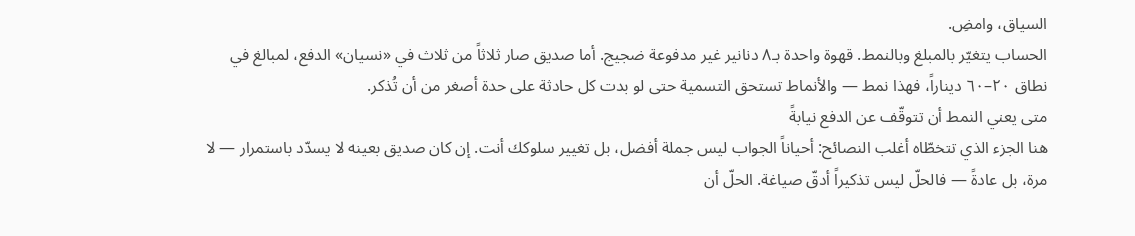السياق، وامضِ.
الحساب يتغيّر بالمبلغ وبالنمط. قهوة واحدة بـ٨ دنانير غير مدفوعة ضجيج. أما صديق صار ثلاثاً من ثلاث في «نسيان» الدفع، لمبالغ في نطاق ٢٠–٦٠ ديناراً، فهذا نمط — والأنماط تستحق التسمية حتى لو بدت كل حادثة على حدة أصغر من أن تُذكر.
متى يعني النمط أن تتوقّف عن الدفع نيابةً
هنا الجزء الذي تتخطّاه أغلب النصائح: أحياناً الجواب ليس جملة أفضل، بل تغيير سلوكك أنت. إن كان صديق بعينه لا يسدّد باستمرار — لا مرة، بل عادةً — فالحلّ ليس تذكيراً أدقّ صياغة. الحلّ أن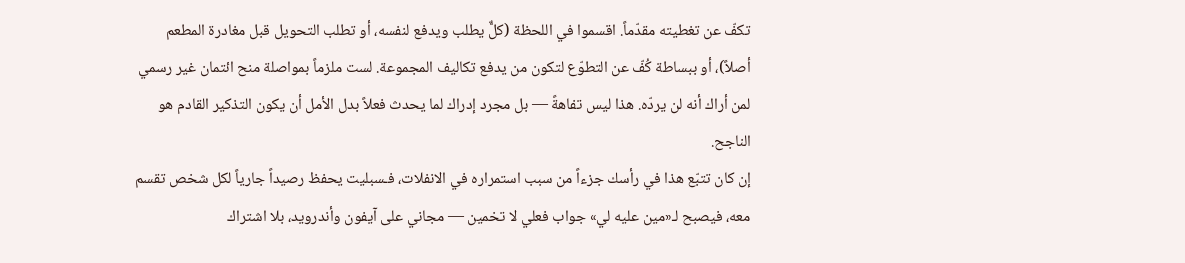تكفّ عن تغطيته مقدّماً. اقسموا في اللحظة (كلٌّ يطلب ويدفع لنفسه، أو تطلب التحويل قبل مغادرة المطعم أصلاً)، أو ببساطة كُفّ عن التطوّع لتكون من يدفع تكاليف المجموعة. لست ملزماً بمواصلة منح ائتمان غير رسمي لمن أراك أنه لن يردّه. هذا ليس تفاهةً — بل مجرد إدراك لما يحدث فعلاً بدل الأمل أن يكون التذكير القادم هو الناجح.
إن كان تتبّع هذا في رأسك جزءاً من سبب استمراره في الانفلات، فـسبليت يحفظ رصيداً جارياً لكل شخص تقسم معه، فيصبح لـ«مين عليه لي» جواب فعلي لا تخمين — مجاني على آيفون وأندرويد، بلا اشتراك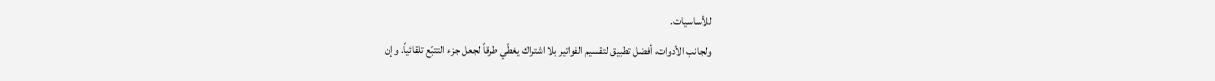للأساسيات.
ولجانب الأدوات، أفضل تطبيق لتقسيم الفواتير بلا اشتراك يغطّي طرقاً لجعل جزء التتبّع تلقائياً. وإن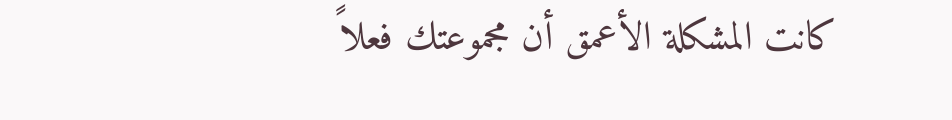كانت المشكلة الأعمق أن مجموعتك فعلاً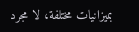بميزانيات مختلفة، لا مجرد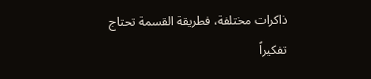ذاكرات مختلفة، فطريقة القسمة تحتاج تفكيراً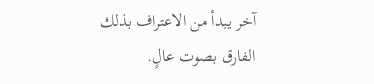آخر يبدأ من الاعتراف بذلك الفارق بصوت عالٍ.